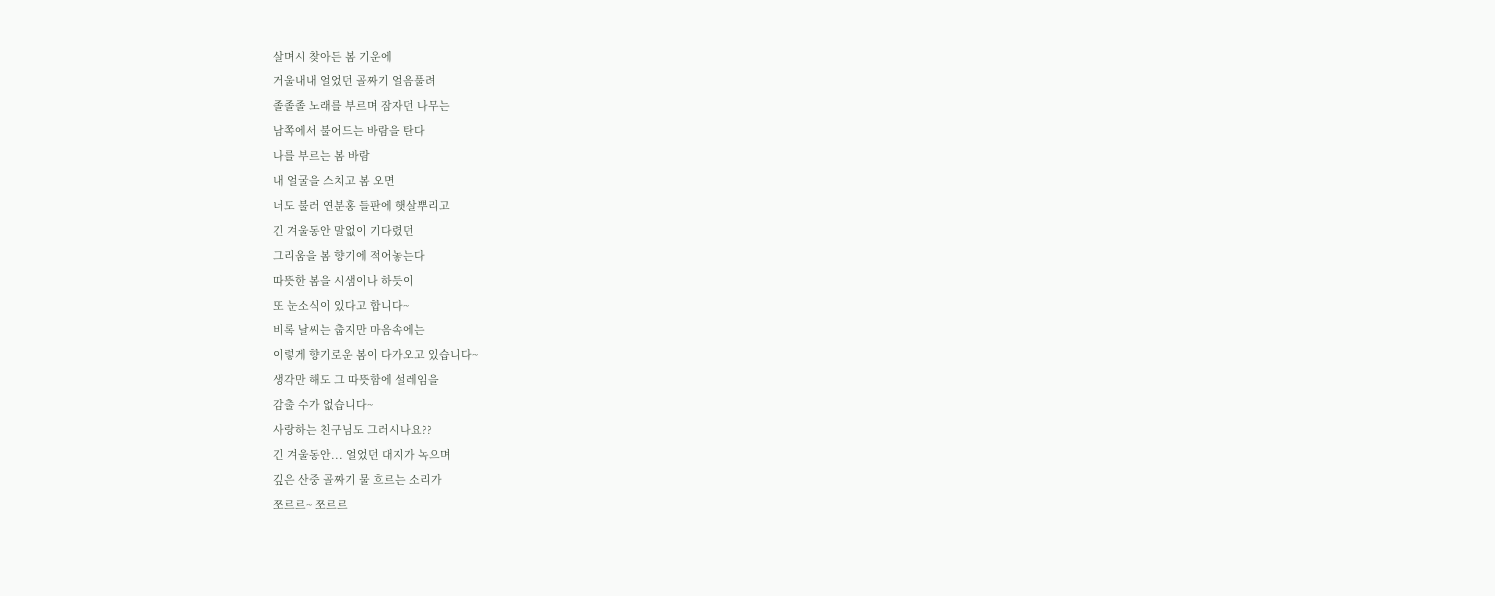살며시 찾아든 봄 기운에
거울내내 얼었던 골짜기 얼음풀려
졸졸졸 노래를 부르며 잠자던 나무는
남쪽에서 불어드는 바람을 탄다
나를 부르는 봄 바람
내 얼굴을 스치고 봄 오면
너도 불러 연분홍 들판에 햇살뿌리고
긴 겨울동안 말없이 기다렸던
그리움을 봄 향기에 적어놓는다
따뜻한 봄을 시샘이나 하듯이
또 눈소식이 있다고 합니다~
비록 날씨는 춥지만 마음속에는
이렇게 향기로운 봄이 다가오고 있습니다~
생각만 해도 그 따뜻함에 설레임을
감출 수가 없습니다~
사랑하는 친구님도 그러시나요??
긴 겨울동안... 얼었던 대지가 녹으며
깊은 산중 골짜기 물 흐르는 소리가
쪼르르~ 쪼르르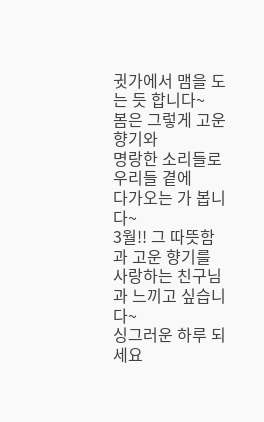귓가에서 맴을 도는 듯 합니다~
봄은 그렇게 고운 향기와
명랑한 소리들로 우리들 곁에
다가오는 가 봅니다~
3월!! 그 따뜻함과 고운 향기를
사랑하는 친구님과 느끼고 싶습니다~
싱그러운 하루 되세요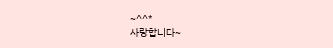~^^*
사랑합니다~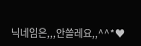닉네임은,,,안쓸레요,,^^*♥